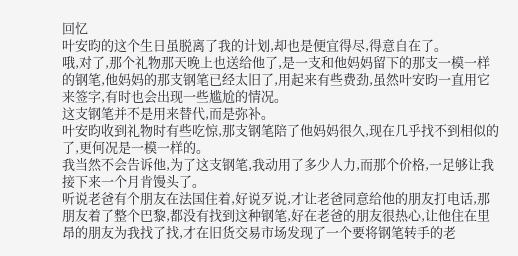回忆
叶安昀的这个生日虽脱离了我的计划,却也是便宜得尽,得意自在了。
哦,对了,那个礼物那天晚上也送给他了,是一支和他妈妈留下的那支一模一样的钢笔,他妈妈的那支钢笔已经太旧了,用起来有些费劲,虽然叶安昀一直用它来签字,有时也会出现一些尴尬的情况。
这支钢笔并不是用来替代,而是弥补。
叶安昀收到礼物时有些吃惊,那支钢笔陪了他妈妈很久,现在几乎找不到相似的了,更何况是一模一样的。
我当然不会告诉他,为了这支钢笔,我动用了多少人力,而那个价格,一足够让我接下来一个月肯馒头了。
听说老爸有个朋友在法国住着,好说歹说,才让老爸同意给他的朋友打电话,那朋友着了整个巴黎,都没有找到这种钢笔,好在老爸的朋友很热心,让他住在里昂的朋友为我找了找,才在旧货交易市场发现了一个要将钢笔转手的老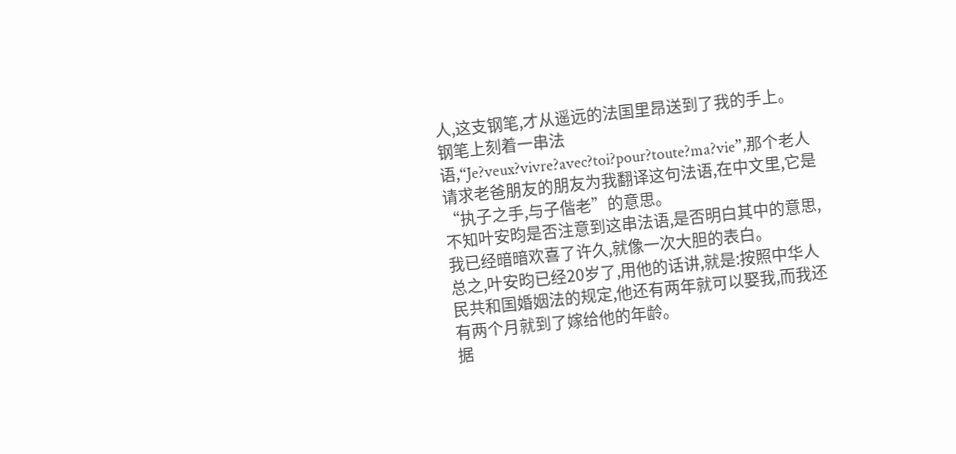人,这支钢笔,才从遥远的法国里昂送到了我的手上。
钢笔上刻着一串法语,“Je?veux?vivre?avec?toi?pour?toute?ma?vie”,那个老人请求老爸朋友的朋友为我翻译这句法语,在中文里,它是“执子之手,与子偕老”的意思。
不知叶安昀是否注意到这串法语,是否明白其中的意思,我已经暗暗欢喜了许久,就像一次大胆的表白。
总之,叶安昀已经20岁了,用他的话讲,就是:按照中华人民共和国婚姻法的规定,他还有两年就可以娶我,而我还有两个月就到了嫁给他的年龄。
据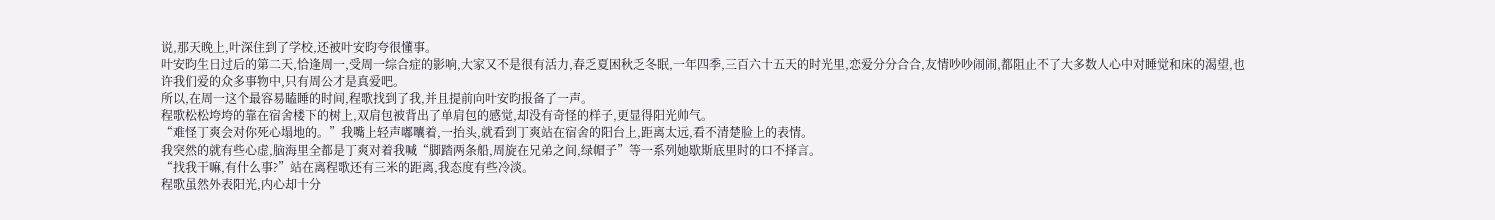说,那天晚上,叶深住到了学校,还被叶安昀夸很懂事。
叶安昀生日过后的第二天,恰逢周一,受周一综合症的影响,大家又不是很有活力,春乏夏困秋乏冬眠,一年四季,三百六十五天的时光里,恋爱分分合合,友情吵吵闹闹,都阻止不了大多数人心中对睡觉和床的渴望,也许我们爱的众多事物中,只有周公才是真爱吧。
所以,在周一这个最容易瞌睡的时间,程歌找到了我,并且提前向叶安昀报备了一声。
程歌松松垮垮的靠在宿舍楼下的树上,双肩包被背出了单肩包的感觉,却没有奇怪的样子,更显得阳光帅气。
“难怪丁爽会对你死心塌地的。”我嘴上轻声嘟囔着,一抬头,就看到丁爽站在宿舍的阳台上,距离太远,看不清楚脸上的表情。
我突然的就有些心虚,脑海里全都是丁爽对着我喊“脚踏两条船,周旋在兄弟之间,绿帽子”等一系列她歇斯底里时的口不择言。
“找我干嘛,有什么事?”站在离程歌还有三米的距离,我态度有些冷淡。
程歌虽然外表阳光,内心却十分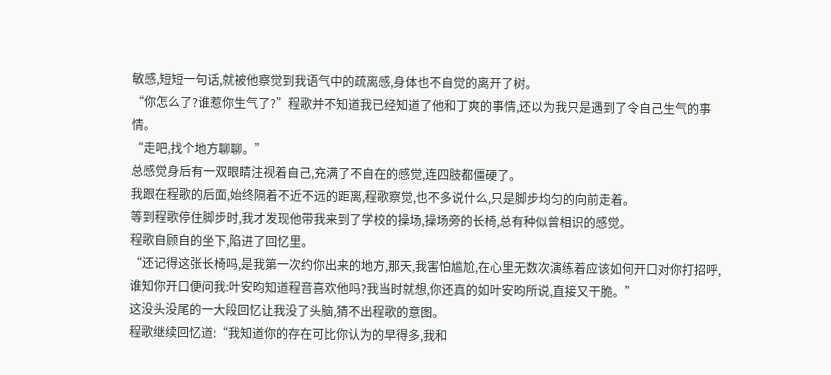敏感,短短一句话,就被他察觉到我语气中的疏离感,身体也不自觉的离开了树。
“你怎么了?谁惹你生气了?”程歌并不知道我已经知道了他和丁爽的事情,还以为我只是遇到了令自己生气的事情。
“走吧,找个地方聊聊。”
总感觉身后有一双眼睛注视着自己,充满了不自在的感觉,连四肢都僵硬了。
我跟在程歌的后面,始终隔着不近不远的距离,程歌察觉,也不多说什么,只是脚步均匀的向前走着。
等到程歌停住脚步时,我才发现他带我来到了学校的操场,操场旁的长椅,总有种似曾相识的感觉。
程歌自顾自的坐下,陷进了回忆里。
“还记得这张长椅吗,是我第一次约你出来的地方,那天,我害怕尴尬,在心里无数次演练着应该如何开口对你打招呼,谁知你开口便问我:叶安昀知道程音喜欢他吗?我当时就想,你还真的如叶安昀所说,直接又干脆。”
这没头没尾的一大段回忆让我没了头脑,猜不出程歌的意图。
程歌继续回忆道:“我知道你的存在可比你认为的早得多,我和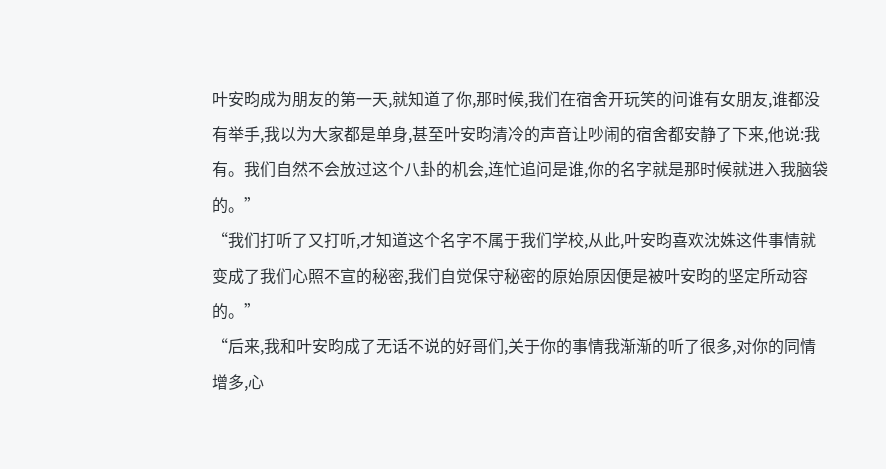叶安昀成为朋友的第一天,就知道了你,那时候,我们在宿舍开玩笑的问谁有女朋友,谁都没有举手,我以为大家都是单身,甚至叶安昀清冷的声音让吵闹的宿舍都安静了下来,他说:我有。我们自然不会放过这个八卦的机会,连忙追问是谁,你的名字就是那时候就进入我脑袋的。”
“我们打听了又打听,才知道这个名字不属于我们学校,从此,叶安昀喜欢沈姝这件事情就变成了我们心照不宣的秘密,我们自觉保守秘密的原始原因便是被叶安昀的坚定所动容的。”
“后来,我和叶安昀成了无话不说的好哥们,关于你的事情我渐渐的听了很多,对你的同情增多,心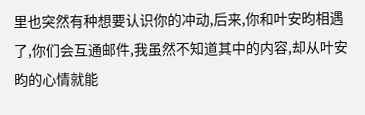里也突然有种想要认识你的冲动,后来,你和叶安昀相遇了,你们会互通邮件,我虽然不知道其中的内容,却从叶安昀的心情就能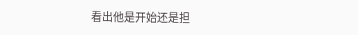看出他是开始还是担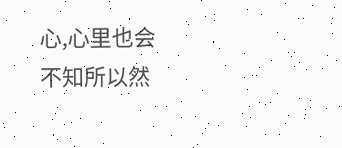心,心里也会不知所以然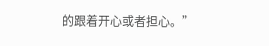的跟着开心或者担心。”